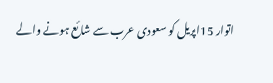اتوار 15اپریل کو سعودی عرب سے شائع ہونے والے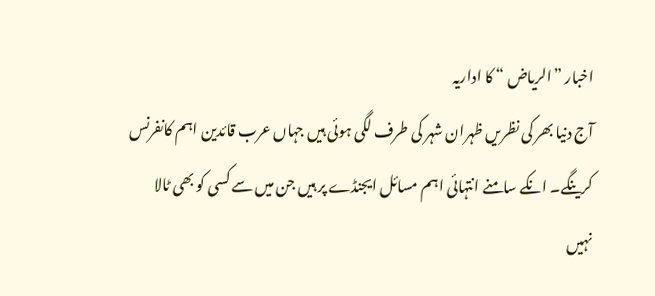اخبار ”الریاض “ کا اداریہ
آج دنیا بھر کی نظریں ظہران شہر کی طرف لگی ہوئی ہیں جہاں عرب قائدین اہم کانفرنس کرینگے۔ انکے سامنے انتہائی اہم مسائل ایجنڈے پر ہیں جن میں سے کسی کو بھی ٹالا نہیں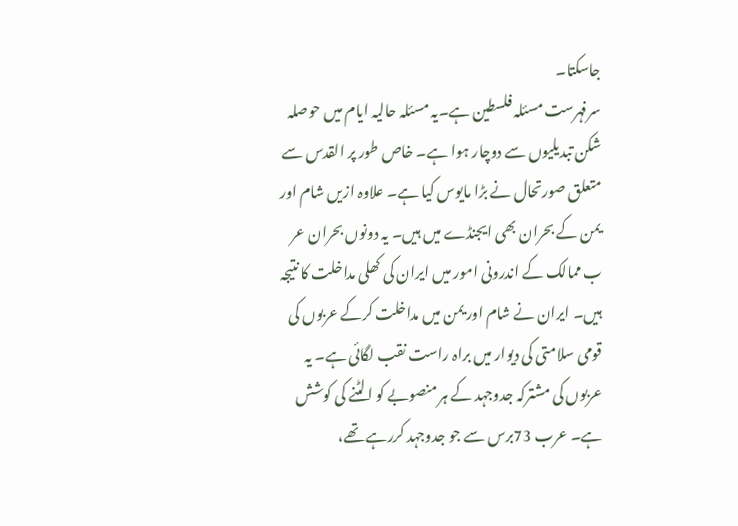جاسکتا۔
سرفہرست مسئلہ فلسطین ہے۔یہ مسئلہ حالیہ ایام میں حوصلہ شکن تبدیلیوں سے دوچار ہوا ہے۔ خاص طور پر القدس سے متعلق صورتحال نے بڑا مایوس کیا ہے۔ علاوہ ازیں شام اور یمن کے بحران بھی ایجنڈے میں ہیں۔ یہ دونوں بحران عر ب ممالک کے اندرونی امور میں ایران کی کھلی مداخلت کا نتیجہ ہیں۔ ایران نے شام اور یمن میں مداخلت کرکے عربوں کی قومی سلامتی کی دیوار میں براہ راست نقب لگائی ہے۔ یہ عربوں کی مشترکہ جدوجہد کے ہر منصوبے کو الٹنے کی کوشش ہے۔ عرب 73برس سے جو جدوجہد کررہے تھے،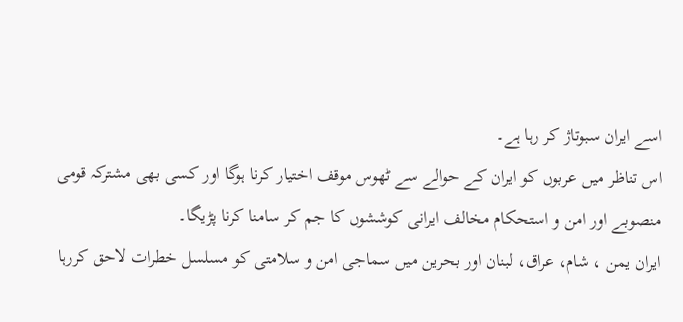اسے ایران سبوتاژ کر رہا ہے۔
اس تناظر میں عربوں کو ایران کے حوالے سے ٹھوس موقف اختیار کرنا ہوگا اور کسی بھی مشترکہ قومی منصوبے اور امن و استحکام مخالف ایرانی کوششوں کا جم کر سامنا کرنا پڑیگا۔
ایران یمن ، شام، عراق، لبنان اور بحرین میں سماجی امن و سلامتی کو مسلسل خطرات لاحق کررہا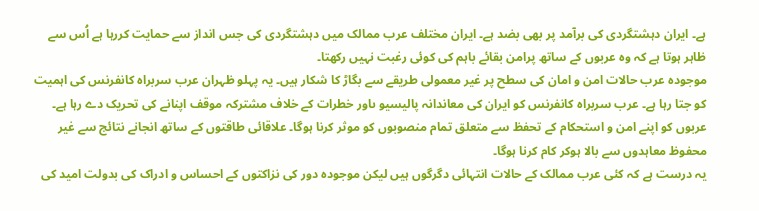ہے۔ ایران دہشتگردی کی برآمد پر بھی بضد ہے۔ ایران مختلف عرب ممالک میں دہشتگردی کی جس انداز سے حمایت کررہا ہے اُس سے ظاہر ہوتا ہے کہ وہ عربوں کے ساتھ پرامن بقائے باہم کی کوئی رغبت نہیں رکھتا۔
موجودہ عرب حالات امن و امان کی سطح پر غیر معمولی طریقے سے بگاڑ کا شکار ہیں۔ یہ پہلو ظہران عرب سربراہ کانفرنس کی اہمیت کو جتا رہا ہے۔ عرب سربراہ کانفرنس کو ایران کی معاندانہ پالیسیو ںاور خطرات کے خلاف مشترکہ موقف اپنانے کی تحریک دے رہا ہے۔ عربوں کو اپنے امن و استحکام کے تحفظ سے متعلق تمام منصوبوں کو موثر کرنا ہوگا۔ علاقائی طاقتوں کے ساتھ انجانے نتائج سے غیر محفوظ معاہدوں سے بالا ہوکر کام کرنا ہوگا۔
یہ درست ہے کہ کئی عرب ممالک کے حالات انتہائی دگرگوں ہیں لیکن موجودہ دور کی نزاکتوں کے احساس و ادراک کی بدولت امید کی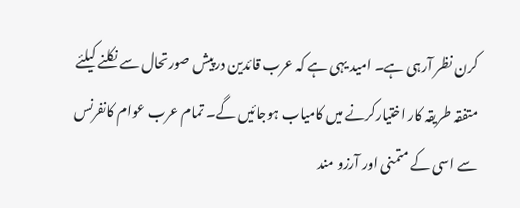کرن نظر آرہی ہے۔ امید یہی ہے کہ عرب قائدین درپیش صورتحال سے نکلنے کیلئے متفقہ طریقہ کار اختیارکرنے میں کامیاب ہوجائیں گے۔ تمام عرب عوام کانفرنس سے اسی کے متمنی اور آرزو مند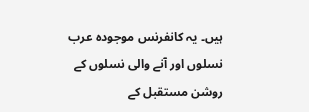ہیں۔ یہ کانفرنس موجودہ عرب نسلوں اور آنے والی نسلوں کے روشن مستقبل کے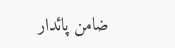ضامن پائدار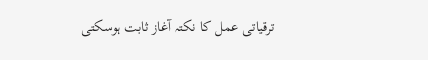ترقیاتی عمل کا نکتہ آغاز ثابت ہوسکتی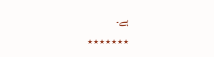ہے۔
٭٭٭٭٭٭٭